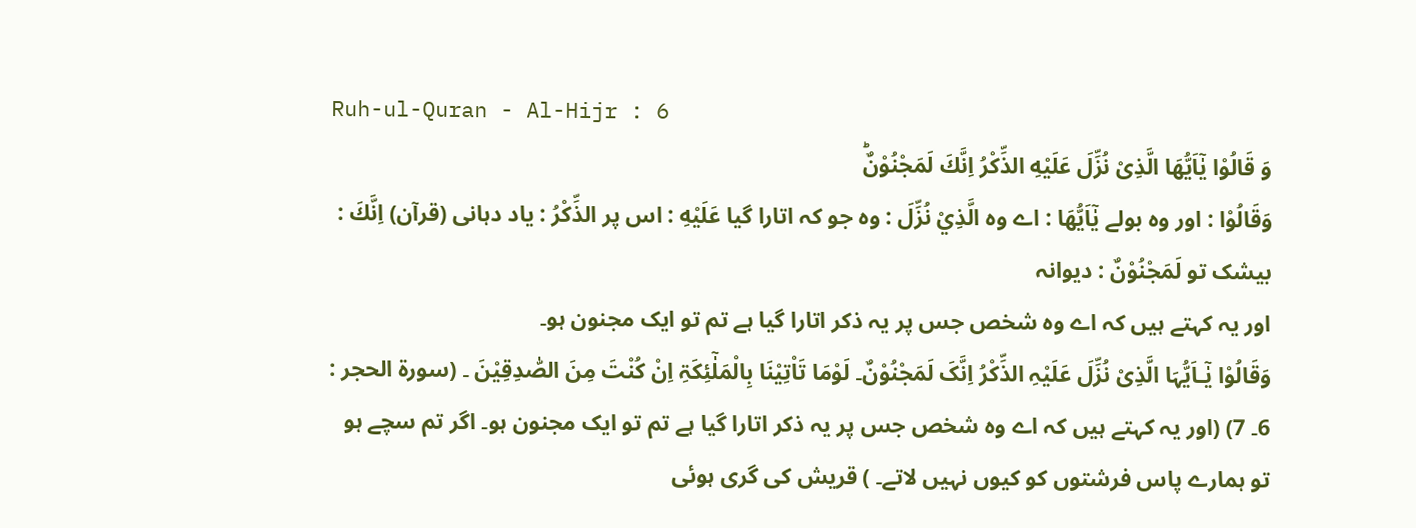Ruh-ul-Quran - Al-Hijr : 6
وَ قَالُوْا یٰۤاَیُّهَا الَّذِیْ نُزِّلَ عَلَیْهِ الذِّكْرُ اِنَّكَ لَمَجْنُوْنٌؕ
وَقَالُوْا : اور وہ بولے يٰٓاَيُّھَا : اے وہ الَّذِيْ نُزِّلَ : وہ جو کہ اتارا گیا عَلَيْهِ : اس پر الذِّكْرُ : یاد دہانی (قرآن) اِنَّكَ : بیشک تو لَمَجْنُوْنٌ : دیوانہ
اور یہ کہتے ہیں کہ اے وہ شخص جس پر یہ ذکر اتارا گیا ہے تم تو ایک مجنون ہو۔
وَقَالُوْا یٰٓـاَیُّہَا الَّذِیْ نُزِّلَ عَلَیْہِ الذِّکْرُ اِنَّکَ لَمَجْنُوْنٌ۔ لَوْمَا تَاْتِیْنَا بِالْمَلٰٓئِکَۃِ اِنْ کُنْتَ مِنَ الصّٰدِقِیْنَ ۔ (سورۃ الحجر : 6۔ 7) (اور یہ کہتے ہیں کہ اے وہ شخص جس پر یہ ذکر اتارا گیا ہے تم تو ایک مجنون ہو۔ اگر تم سچے ہو تو ہمارے پاس فرشتوں کو کیوں نہیں لاتے۔ ) قریش کی گری ہوئی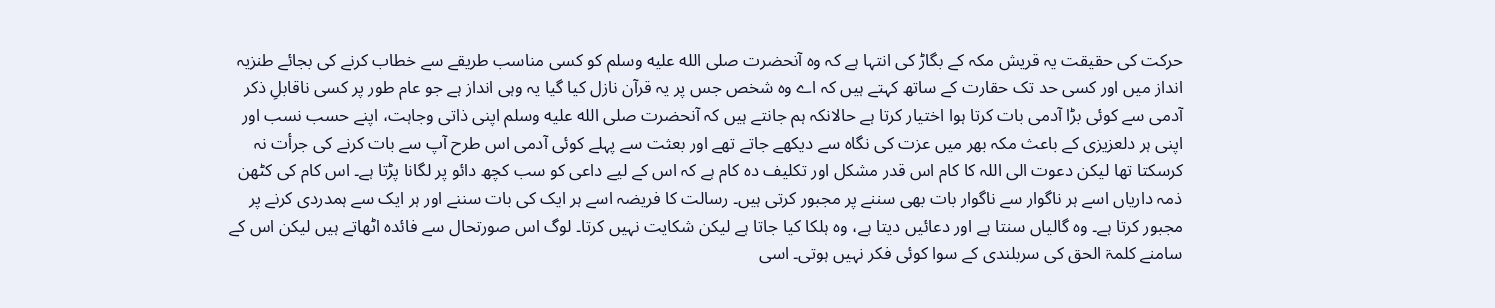حرکت کی حقیقت یہ قریش مکہ کے بگاڑ کی انتہا ہے کہ وہ آنحضرت صلى الله عليه وسلم کو کسی مناسب طریقے سے خطاب کرنے کی بجائے طنزیہ انداز میں اور کسی حد تک حقارت کے ساتھ کہتے ہیں کہ اے وہ شخص جس پر یہ قرآن نازل کیا گیا یہ وہی انداز ہے جو عام طور پر کسی ناقابلِ ذکر آدمی سے کوئی بڑا آدمی بات کرتا ہوا اختیار کرتا ہے حالانکہ ہم جانتے ہیں کہ آنحضرت صلى الله عليه وسلم اپنی ذاتی وجاہت، اپنے حسب نسب اور اپنی ہر دلعزیزی کے باعث مکہ بھر میں عزت کی نگاہ سے دیکھے جاتے تھے اور بعثت سے پہلے کوئی آدمی اس طرح آپ سے بات کرنے کی جرأت نہ کرسکتا تھا لیکن دعوت الی اللہ کا کام اس قدر مشکل اور تکلیف دہ کام ہے کہ اس کے لیے داعی کو سب کچھ دائو پر لگانا پڑتا ہے۔ اس کام کی کٹھن ذمہ داریاں اسے ہر ناگوار سے ناگوار بات بھی سننے پر مجبور کرتی ہیں۔ رسالت کا فریضہ اسے ہر ایک کی بات سننے اور ہر ایک سے ہمدردی کرنے پر مجبور کرتا ہے۔ وہ گالیاں سنتا ہے اور دعائیں دیتا ہے، وہ ہلکا کیا جاتا ہے لیکن شکایت نہیں کرتا۔ لوگ اس صورتحال سے فائدہ اٹھاتے ہیں لیکن اس کے سامنے کلمۃ الحق کی سربلندی کے سوا کوئی فکر نہیں ہوتی۔ اسی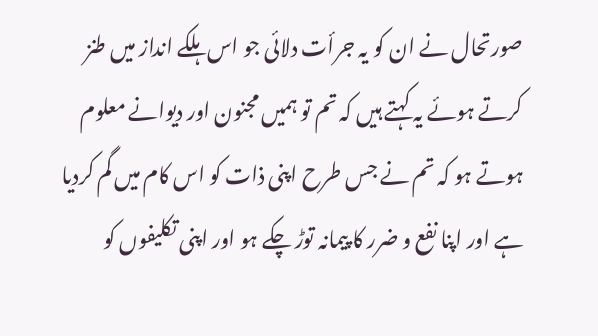صورتحال نے ان کو یہ جرأت دلائی جو اس ہلکے انداز میں طنز کرتے ہوئے یہ کہتے ہیں کہ تم تو ہمیں مجنون اور دیوانے معلوم ہوتے ہو کہ تم نے جس طرح اپنی ذات کو اس کام میں گم کردیا ہے اور اپنا نفع و ضرر کا پیمانہ توڑ چکے ہو اور اپنی تکلیفوں کو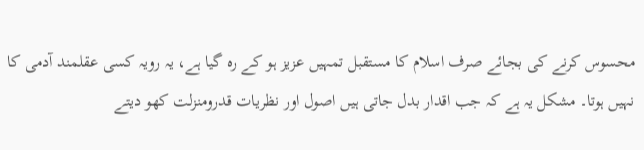محسوس کرنے کی بجائے صرف اسلام کا مستقبل تمہیں عزیز ہو کے رہ گیا ہے، یہ رویہ کسی عقلمند آدمی کا نہیں ہوتا۔ مشکل یہ ہے کہ جب اقدار بدل جاتی ہیں اصول اور نظریات قدرومنزلت کھو دیتے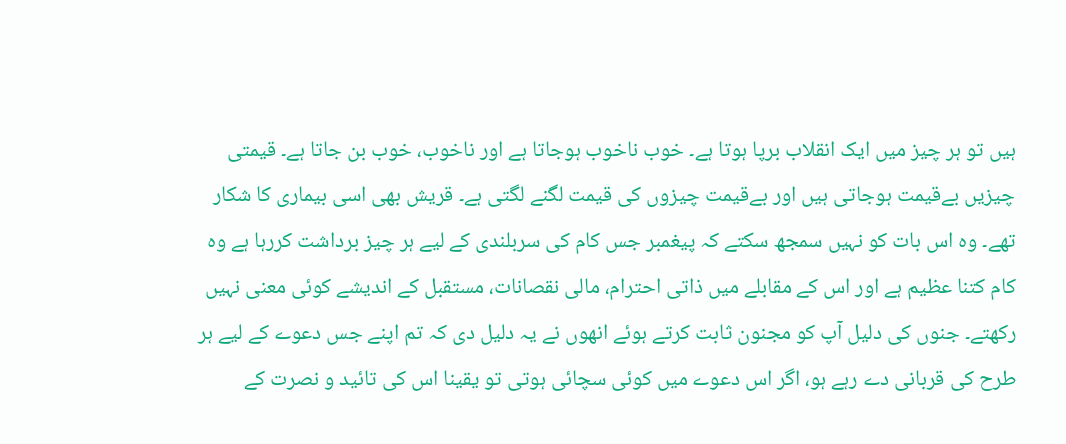ہیں تو ہر چیز میں ایک انقلاب برپا ہوتا ہے۔ خوب ناخوب ہوجاتا ہے اور ناخوب، خوب بن جاتا ہے۔ قیمتی چیزیں بےقیمت ہوجاتی ہیں اور بےقیمت چیزوں کی قیمت لگنے لگتی ہے۔ قریش بھی اسی بیماری کا شکار تھے۔ وہ اس بات کو نہیں سمجھ سکتے کہ پیغمبر جس کام کی سربلندی کے لیے ہر چیز برداشت کررہا ہے وہ کام کتنا عظیم ہے اور اس کے مقابلے میں ذاتی احترام، مالی نقصانات، مستقبل کے اندیشے کوئی معنی نہیں رکھتے۔ جنوں کی دلیل آپ کو مجنون ثابت کرتے ہوئے انھوں نے یہ دلیل دی کہ تم اپنے جس دعوے کے لیے ہر طرح کی قربانی دے رہے ہو، اگر اس دعوے میں کوئی سچائی ہوتی تو یقینا اس کی تائید و نصرت کے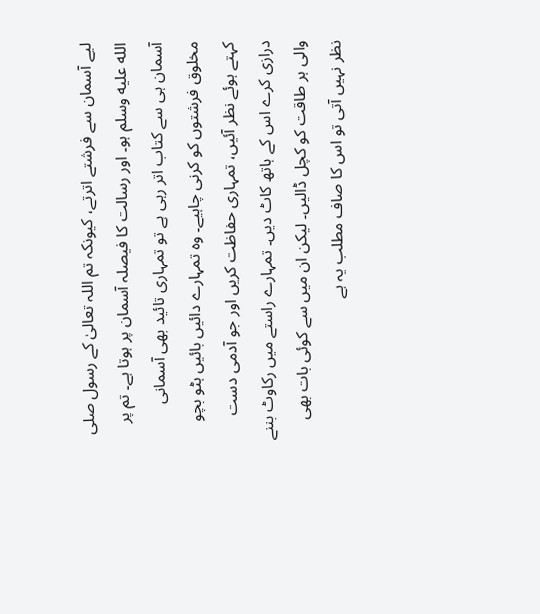لیے آسمان سے فرشتے اترتے، کیونکہ تم اللہ تعالیٰ کے رسول صلى الله عليه وسلم ہو۔ اور رسالت کا فیصلہ آسمان پر ہوتا ہے۔ تم پر آسمان ہی سے کتاب اتر رہی ہے تو تمہاری تائید بھی آسمانی مخلوق فرشتوں کو کرنی چاہیے۔ وہ تمہارے دائیں بائیں ہٹو بچو کہتے ہوئے نظر آئیں، تمہاری حفاظت کریں اور جو آدمی دست درازی کرے اس کے ہاتھ کاٹ دیں۔ تمہارے راستے میں رکاوٹ بننے والی ہر طاقت کو کچل ڈالیں۔ لیکن ان میں سے کوئی بات بھی نظر نہیں آتی تو اس کا صاف مطلب یہ ہے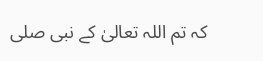کہ تم اللہ تعالیٰ کے نبی صلى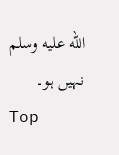الله عليه وسلم نہیں ہو۔
Top